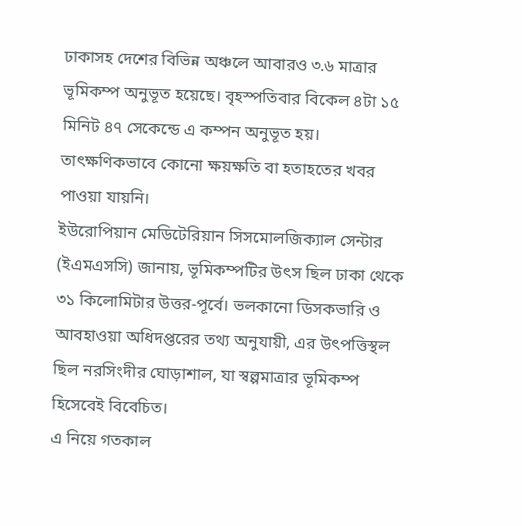ঢাকাসহ দেশের বিভিন্ন অঞ্চলে আবারও ৩.৬ মাত্রার ভূমিকম্প অনুভূত হয়েছে। বৃহস্পতিবার বিকেল ৪টা ১৫ মিনিট ৪৭ সেকেন্ডে এ কম্পন অনুভূত হয়। তাৎক্ষণিকভাবে কোনো ক্ষয়ক্ষতি বা হতাহতের খবর পাওয়া যায়নি।
ইউরোপিয়ান মেডিটেরিয়ান সিসমোলজিক্যাল সেন্টার (ইএমএসসি) জানায়, ভূমিকম্পটির উৎস ছিল ঢাকা থেকে ৩১ কিলোমিটার উত্তর-পূর্বে। ভলকানো ডিসকভারি ও আবহাওয়া অধিদপ্তরের তথ্য অনুযায়ী, এর উৎপত্তিস্থল ছিল নরসিংদীর ঘোড়াশাল, যা স্বল্পমাত্রার ভূমিকম্প হিসেবেই বিবেচিত।
এ নিয়ে গতকাল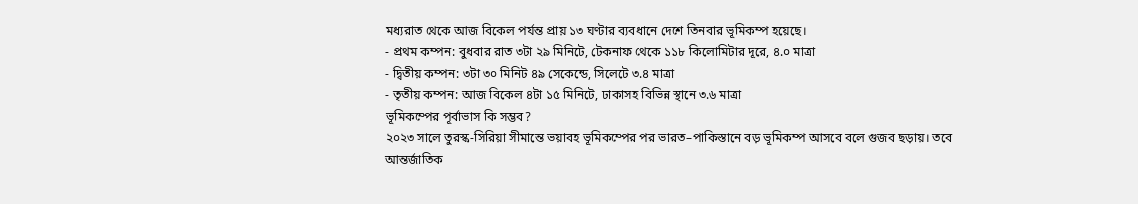মধ্যরাত থেকে আজ বিকেল পর্যন্ত প্রায় ১৩ ঘণ্টার ব্যবধানে দেশে তিনবার ভূমিকম্প হয়েছে।
- প্রথম কম্পন: বুধবার রাত ৩টা ২৯ মিনিটে, টেকনাফ থেকে ১১৮ কিলোমিটার দূরে, ৪.০ মাত্রা
- দ্বিতীয় কম্পন: ৩টা ৩০ মিনিট ৪৯ সেকেন্ডে, সিলেটে ৩.৪ মাত্রা
- তৃতীয় কম্পন: আজ বিকেল ৪টা ১৫ মিনিটে, ঢাকাসহ বিভিন্ন স্থানে ৩.৬ মাত্রা
ভূমিকম্পের পূর্বাভাস কি সম্ভব?
২০২৩ সালে তুরস্ক-সিরিয়া সীমান্তে ভয়াবহ ভূমিকম্পের পর ভারত–পাকিস্তানে বড় ভূমিকম্প আসবে বলে গুজব ছড়ায়। তবে আন্তর্জাতিক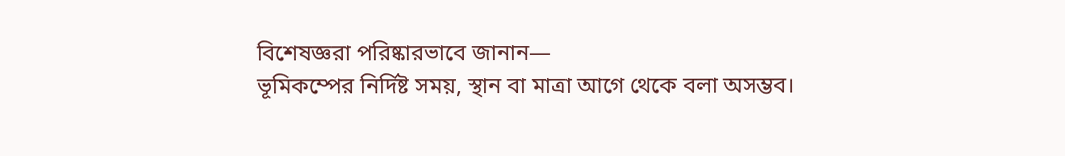বিশেষজ্ঞরা পরিষ্কারভাবে জানান—
ভূমিকম্পের নির্দিষ্ট সময়, স্থান বা মাত্রা আগে থেকে বলা অসম্ভব।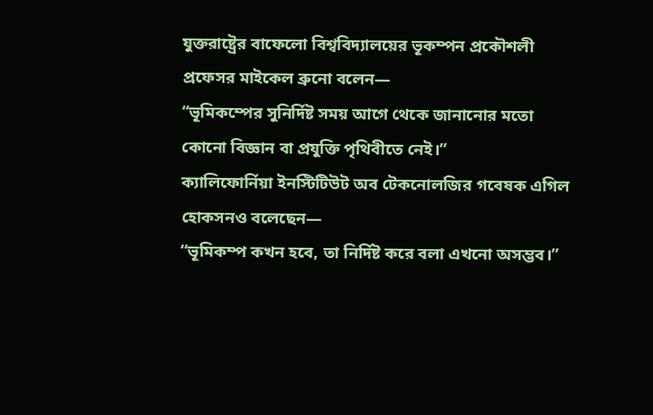যুক্তরাষ্ট্রের বাফেলো বিশ্ববিদ্যালয়ের ভূকম্পন প্রকৌশলী প্রফেসর মাইকেল ব্রুনো বলেন—
“ভূমিকম্পের সুনির্দিষ্ট সময় আগে থেকে জানানোর মতো কোনো বিজ্ঞান বা প্রযুক্তি পৃথিবীতে নেই।”
ক্যালিফোর্নিয়া ইনস্টিটিউট অব টেকনোলজির গবেষক এগিল হোকসনও বলেছেন—
“ভূমিকম্প কখন হবে, তা নির্দিষ্ট করে বলা এখনো অসম্ভব।”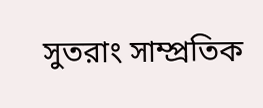সুতরাং সাম্প্রতিক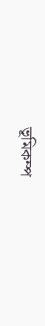ভূমিকম্প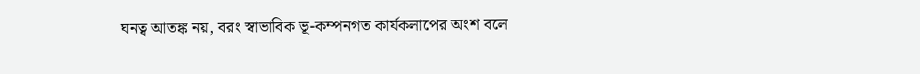ঘনত্ব আতঙ্ক নয়, বরং স্বাভাবিক ভূ-কম্পনগত কার্যকলাপের অংশ বলে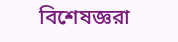বিশেষজ্ঞরা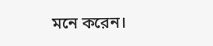মনে করেন।